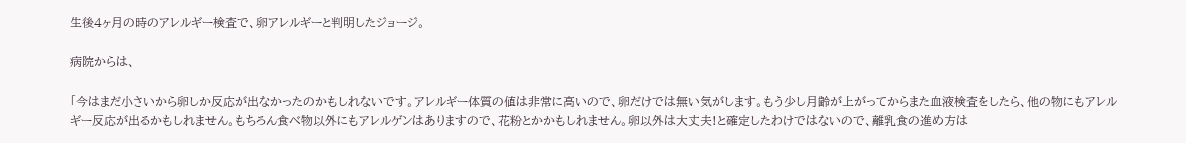生後4ヶ月の時のアレルギー検査で、卵アレルギーと判明したジョージ。

病院からは、

「今はまだ小さいから卵しか反応が出なかったのかもしれないです。アレルギー体質の値は非常に高いので、卵だけでは無い気がします。もう少し月齢が上がってからまた血液検査をしたら、他の物にもアレルギー反応が出るかもしれません。もちろん食べ物以外にもアレルゲンはありますので、花粉とかかもしれません。卵以外は大丈夫!と確定したわけではないので、離乳食の進め方は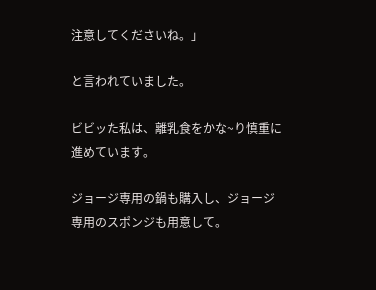注意してくださいね。」

と言われていました。

ビビッた私は、離乳食をかな~り慎重に進めています。

ジョージ専用の鍋も購入し、ジョージ専用のスポンジも用意して。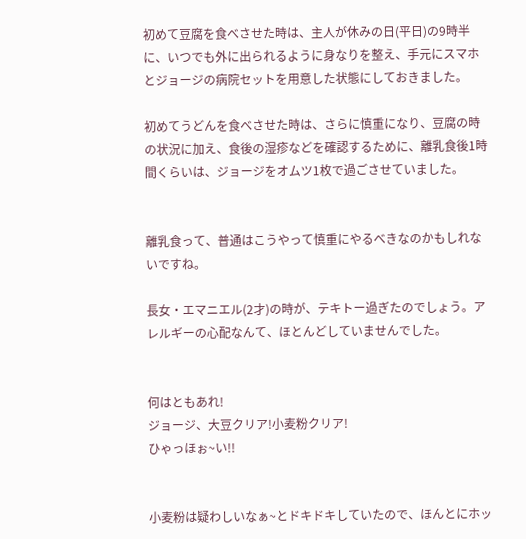初めて豆腐を食べさせた時は、主人が休みの日(平日)の9時半に、いつでも外に出られるように身なりを整え、手元にスマホとジョージの病院セットを用意した状態にしておきました。

初めてうどんを食べさせた時は、さらに慎重になり、豆腐の時の状況に加え、食後の湿疹などを確認するために、離乳食後1時間くらいは、ジョージをオムツ1枚で過ごさせていました。


離乳食って、普通はこうやって慎重にやるべきなのかもしれないですね。

長女・エマニエル(2才)の時が、テキトー過ぎたのでしょう。アレルギーの心配なんて、ほとんどしていませんでした。


何はともあれ!
ジョージ、大豆クリア!小麦粉クリア!
ひゃっほぉ~い!!


小麦粉は疑わしいなぁ~とドキドキしていたので、ほんとにホッ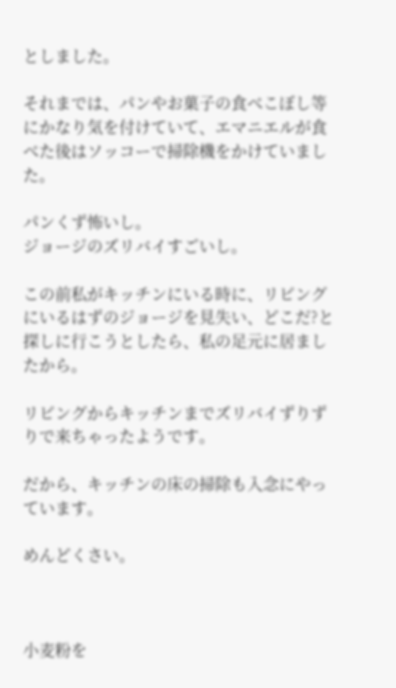としました。

それまでは、パンやお菓子の食べこぼし等にかなり気を付けていて、エマニエルが食べた後はソッコーで掃除機をかけていました。

パンくず怖いし。
ジョージのズリバイすごいし。

この前私がキッチンにいる時に、リビングにいるはずのジョージを見失い、どこだ?と探しに行こうとしたら、私の足元に居ましたから。

リビングからキッチンまでズリバイずりずりで来ちゃったようです。

だから、キッチンの床の掃除も入念にやっています。

めんどくさい。



小麦粉を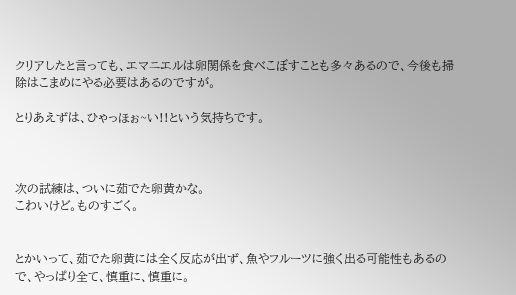クリアしたと言っても、エマニエルは卵関係を食べこぼすことも多々あるので、今後も掃除はこまめにやる必要はあるのですが。

とりあえずは、ひゃっほぉ~い!!という気持ちです。



次の試練は、ついに茹でた卵黄かな。
こわいけど。ものすごく。


とかいって、茹でた卵黄には全く反応が出ず、魚やフルーツに強く出る可能性もあるので、やっぱり全て、慎重に、慎重に。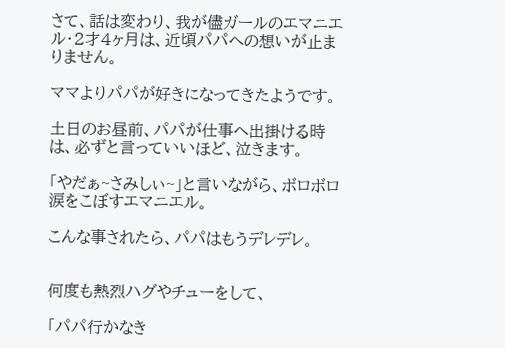さて、話は変わり、我が儘ガールのエマニエル・2才4ヶ月は、近頃パパへの想いが止まりません。

ママよりパパが好きになってきたようです。

土日のお昼前、パパが仕事へ出掛ける時は、必ずと言っていいほど、泣きます。

「やだぁ~さみしぃ~」と言いながら、ボロボロ涙をこぼすエマニエル。

こんな事されたら、パパはもうデレデレ。


何度も熱烈ハグやチューをして、

「パパ行かなき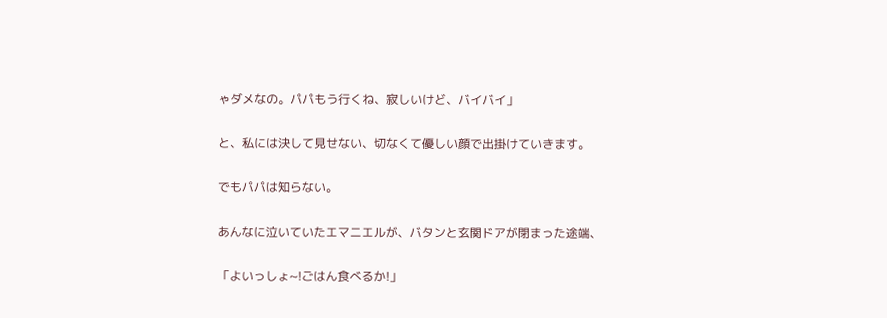ゃダメなの。パパもう行くね、寂しいけど、バイバイ」

と、私には決して見せない、切なくて優しい顔で出掛けていきます。

でもパパは知らない。

あんなに泣いていたエマニエルが、バタンと玄関ドアが閉まった途端、

「よいっしょ~!ごはん食べるか!」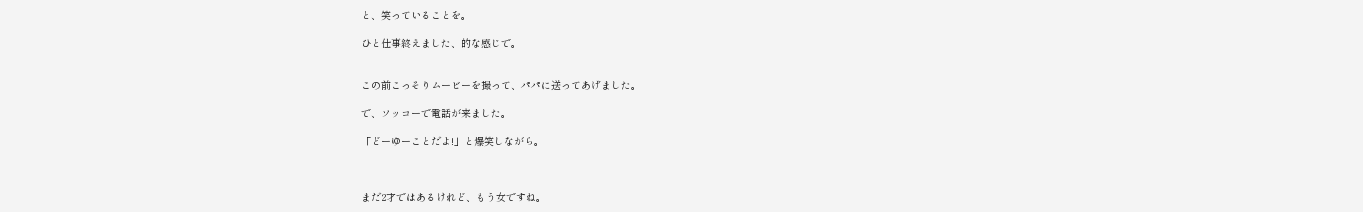と、笑っていることを。

ひと仕事終えました、的な感じで。


この前こっそりムービーを撮って、パパに送ってあげました。

で、ソッコーで電話が来ました。

「どーゆーことだよ!」と爆笑しながら。



まだ2才ではあるけれど、もう女ですね。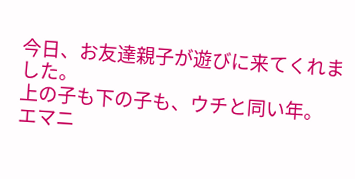今日、お友達親子が遊びに来てくれました。
上の子も下の子も、ウチと同い年。
エマニ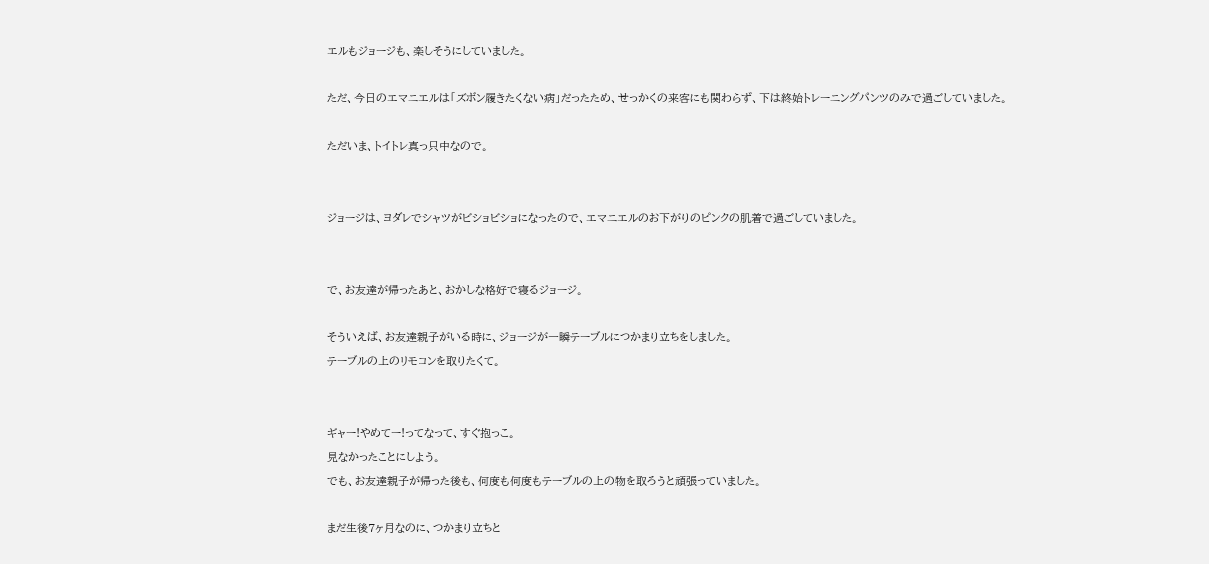エルもジョージも、楽しそうにしていました。

ただ、今日のエマニエルは「ズボン履きたくない病」だったため、せっかくの来客にも関わらず、下は終始トレーニングパンツのみで過ごしていました。

ただいま、トイトレ真っ只中なので。


ジョージは、ヨダレでシャツがビショビショになったので、エマニエルのお下がりのピンクの肌着で過ごしていました。


で、お友達が帰ったあと、おかしな格好で寝るジョージ。

そういえば、お友達親子がいる時に、ジョージが一瞬テーブルにつかまり立ちをしました。
テーブルの上のリモコンを取りたくて。


ギャー!やめてー!ってなって、すぐ抱っこ。
見なかったことにしよう。
でも、お友達親子が帰った後も、何度も何度もテーブルの上の物を取ろうと頑張っていました。

まだ生後7ヶ月なのに、つかまり立ちと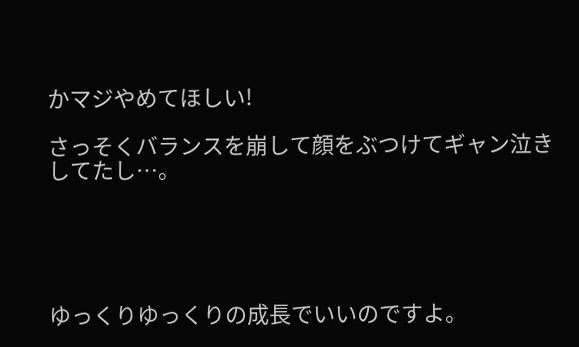かマジやめてほしい!

さっそくバランスを崩して顔をぶつけてギャン泣きしてたし…。





ゆっくりゆっくりの成長でいいのですよ。